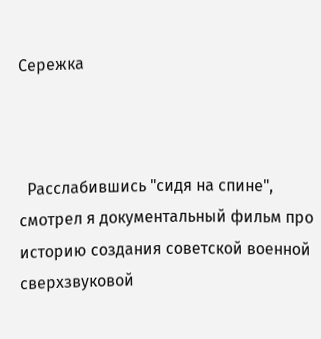Сережка



  Расслабившись "сидя на спине", смотрел я документальный фильм про историю создания советской военной сверхзвуковой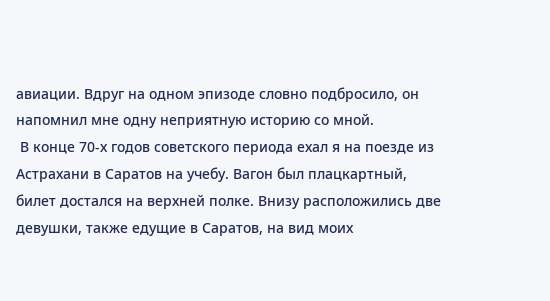авиации. Вдруг на одном эпизоде словно подбросило, он напомнил мне одну неприятную историю со мной.
 В конце 70-х годов советского периода ехал я на поезде из Астрахани в Саратов на учебу. Вагон был плацкартный, билет достался на верхней полке. Внизу расположились две девушки, также едущие в Саратов, на вид моих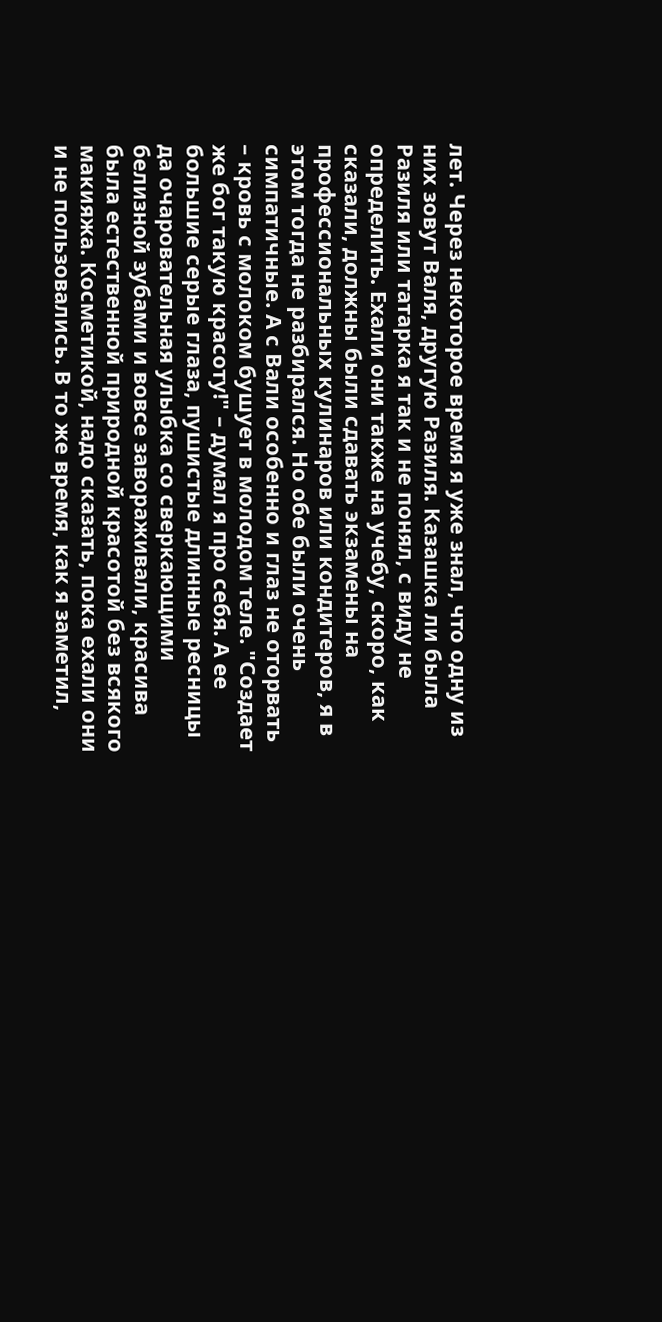лет. Через некоторое время я уже знал, что одну из них зовут Валя, другую Разиля. Казашка ли была Разиля или татарка я так и не понял, с виду не определить. Ехали они также на учебу, скоро, как сказали, должны были сдавать экзамены на профессиональных кулинаров или кондитеров, я в этом тогда не разбирался. Но обе были очень симпатичные. А с Вали особенно и глаз не оторвать – кровь с молоком бушует в молодом теле. "Создает же бог такую красоту!" – думал я про себя. А ее большие серые глаза, пушистые длинные ресницы да очаровательная улыбка со сверкающими белизной зубами и вовсе завораживали, красива была естественной природной красотой без всякого макияжа. Косметикой, надо сказать, пока ехали они и не пользовались. В то же время, как я заметил,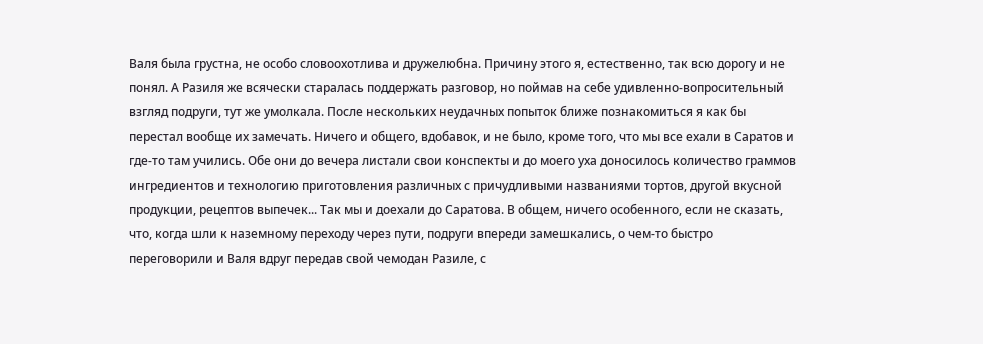Валя была грустна, не особо словоохотлива и дружелюбна. Причину этого я, естественно, так всю дорогу и не понял. А Разиля же всячески старалась поддержать разговор, но поймав на себе удивленно-вопросительный взгляд подруги, тут же умолкала. После нескольких неудачных попыток ближе познакомиться я как бы перестал вообще их замечать. Ничего и общего, вдобавок, и не было, кроме того, что мы все ехали в Саратов и где-то там учились. Обе они до вечера листали свои конспекты и до моего уха доносилось количество граммов ингредиентов и технологию приготовления различных с причудливыми названиями тортов, другой вкусной продукции, рецептов выпечек... Так мы и доехали до Саратова. В общем, ничего особенного, если не сказать, что, когда шли к наземному переходу через пути, подруги впереди замешкались, о чем-то быстро переговорили и Валя вдруг передав свой чемодан Разиле, с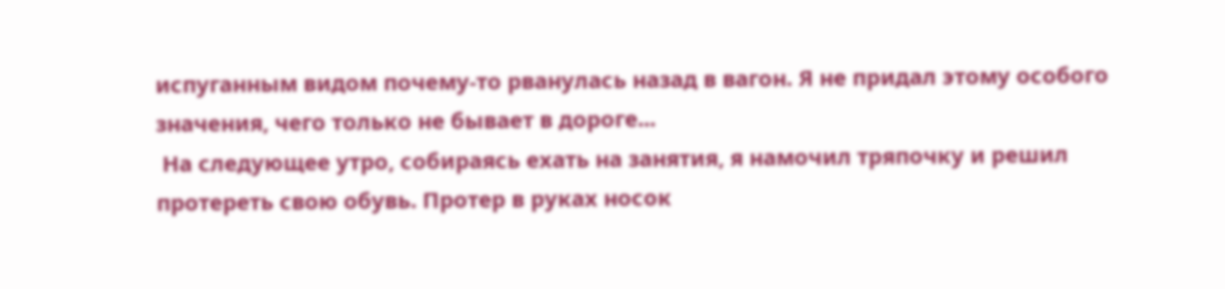испуганным видом почему-то рванулась назад в вагон. Я не придал этому особого значения, чего только не бывает в дороге...
 На следующее утро, собираясь ехать на занятия, я намочил тряпочку и решил протереть свою обувь. Протер в руках носок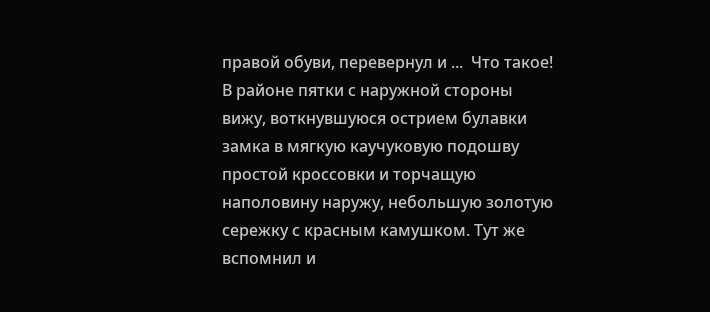правой обуви, перевернул и ...  Что такое! В районе пятки с наружной стороны вижу, воткнувшуюся острием булавки замка в мягкую каучуковую подошву простой кроссовки и торчащую наполовину наружу, небольшую золотую сережку с красным камушком. Тут же вспомнил и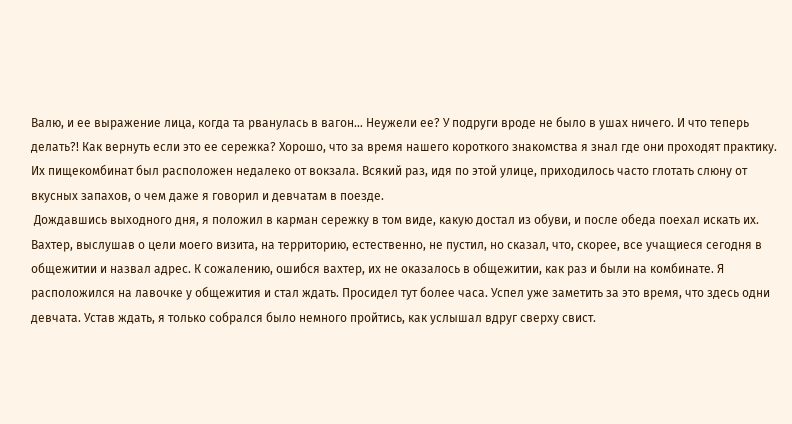Валю, и ее выражение лица, когда та рванулась в вагон… Неужели ее? У подруги вроде не было в ушах ничего. И что теперь делать?! Как вернуть если это ее сережка? Хорошо, что за время нашего короткого знакомства я знал где они проходят практику. Их пищекомбинат был расположен недалеко от вокзала. Всякий раз, идя по этой улице, приходилось часто глотать слюну от вкусных запахов, о чем даже я говорил и девчатам в поезде.
 Дождавшись выходного дня, я положил в карман сережку в том виде, какую достал из обуви, и после обеда поехал искать их. Вахтер, выслушав о цели моего визита, на территорию, естественно, не пустил, но сказал, что, скорее, все учащиеся сегодня в общежитии и назвал адрес. К сожалению, ошибся вахтер, их не оказалось в общежитии, как раз и были на комбинате. Я расположился на лавочке у общежития и стал ждать. Просидел тут более часа. Успел уже заметить за это время, что здесь одни девчата. Устав ждать, я только собрался было немного пройтись, как услышал вдруг сверху свист.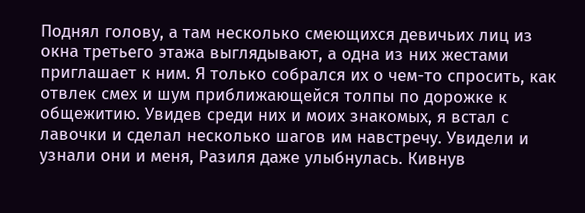Поднял голову, а там несколько смеющихся девичьих лиц из окна третьего этажа выглядывают, а одна из них жестами приглашает к ним. Я только собрался их о чем-то спросить, как отвлек смех и шум приближающейся толпы по дорожке к общежитию. Увидев среди них и моих знакомых, я встал с лавочки и сделал несколько шагов им навстречу. Увидели и узнали они и меня, Разиля даже улыбнулась. Кивнув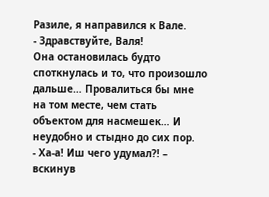Разиле, я направился к Вале.
- Здравствуйте, Валя!
Она остановилась будто споткнулась и то, что произошло дальше… Провалиться бы мне на том месте, чем стать объектом для насмешек… И неудобно и стыдно до сих пор.
- Ха-а! Иш чего удумал?! – вскинув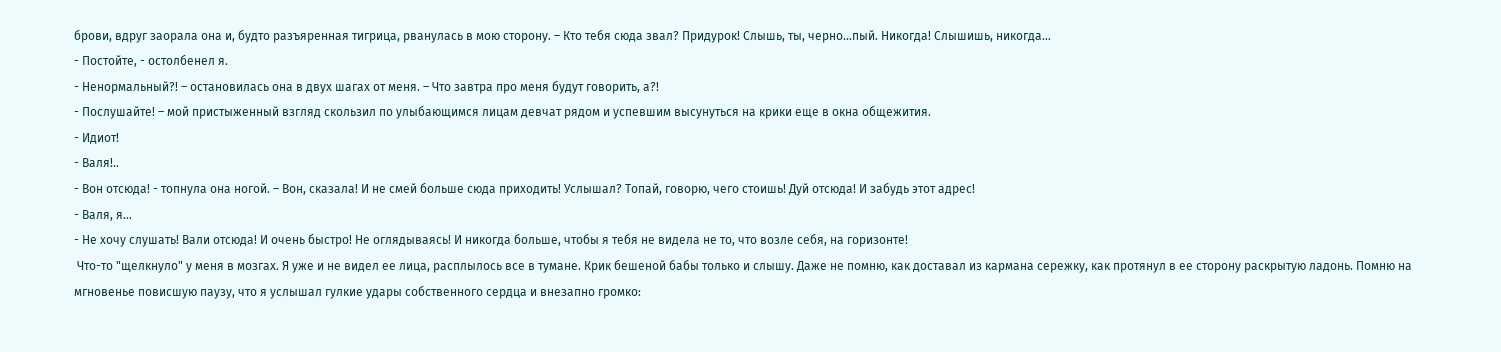брови, вдруг заорала она и, будто разъяренная тигрица, рванулась в мою сторону. – Кто тебя сюда звал? Придурок! Слышь, ты, черно…пый. Никогда! Слышишь, никогда…
- Постойте, - остолбенел я.
- Ненормальный?! – остановилась она в двух шагах от меня. – Что завтра про меня будут говорить, а?!
- Послушайте! – мой пристыженный взгляд скользил по улыбающимся лицам девчат рядом и успевшим высунуться на крики еще в окна общежития.
- Идиот!
- Валя!..
- Вон отсюда! - топнула она ногой. – Вон, сказала! И не смей больше сюда приходить! Услышал? Топай, говорю, чего стоишь! Дуй отсюда! И забудь этот адрес!
- Валя, я…
- Не хочу слушать! Вали отсюда! И очень быстро! Не оглядываясь! И никогда больше, чтобы я тебя не видела не то, что возле себя, на горизонте!
 Что-то "щелкнуло" у меня в мозгах. Я уже и не видел ее лица, расплылось все в тумане. Крик бешеной бабы только и слышу. Даже не помню, как доставал из кармана сережку, как протянул в ее сторону раскрытую ладонь. Помню на мгновенье повисшую паузу, что я услышал гулкие удары собственного сердца и внезапно громко: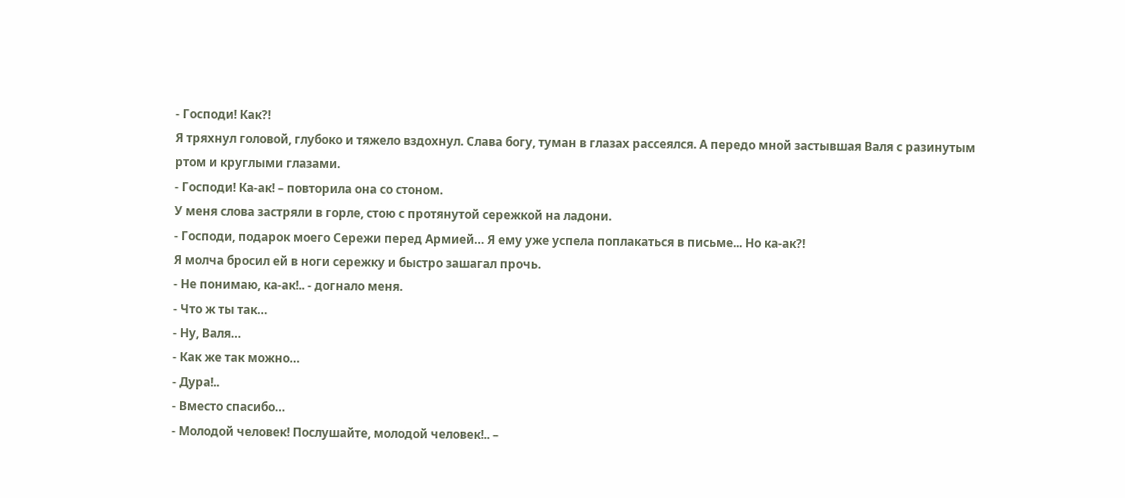- Господи! Как?!
Я тряхнул головой, глубоко и тяжело вздохнул. Слава богу, туман в глазах рассеялся. А передо мной застывшая Валя с разинутым ртом и круглыми глазами.
- Господи! Ка-ак! – повторила она со стоном.
У меня слова застряли в горле, стою с протянутой сережкой на ладони.
- Господи, подарок моего Сережи перед Армией… Я ему уже успела поплакаться в письме... Но ка-ак?!
Я молча бросил ей в ноги сережку и быстро зашагал прочь.
- Не понимаю, ка-ак!.. - догнало меня.
- Что ж ты так…
- Ну, Валя…
- Как же так можно…
- Дура!..
- Вместо спасибо…
- Молодой человек! Послушайте, молодой человек!.. –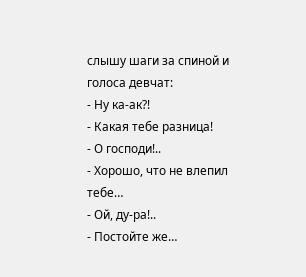слышу шаги за спиной и голоса девчат:
- Ну ка-ак?!
- Какая тебе разница!
- О господи!..
- Хорошо, что не влепил тебе…
- Ой, ду-ра!..
- Постойте же…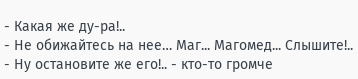- Какая же ду-ра!..
- Не обижайтесь на нее… Маг... Магомед... Слышите!..
- Ну остановите же его!.. - кто-то громче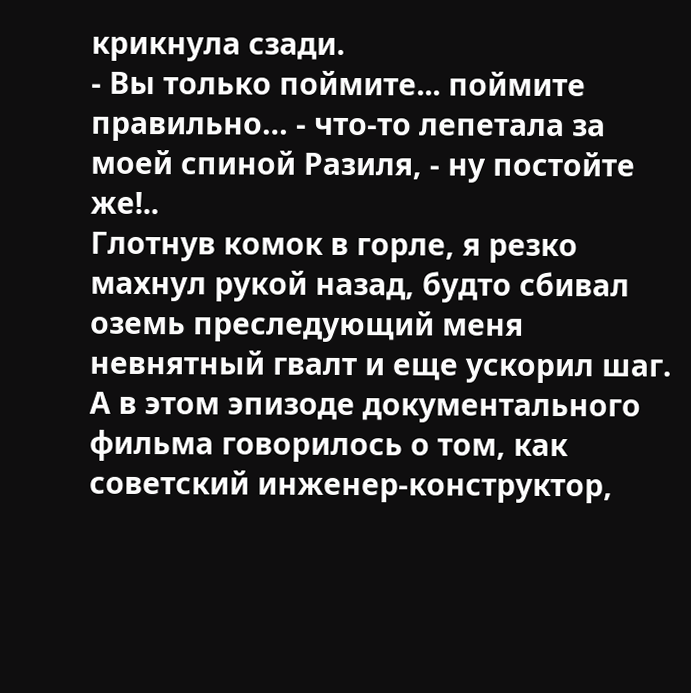крикнула сзади.
- Вы только поймите... поймите правильно… - что-то лепетала за моей спиной Разиля, - ну постойте же!..
Глотнув комок в горле, я резко махнул рукой назад, будто сбивал оземь преследующий меня невнятный гвалт и еще ускорил шаг.
А в этом эпизоде документального фильма говорилось о том, как советский инженер-конструктор,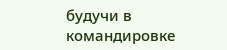будучи в командировке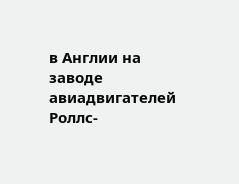в Англии на заводе авиадвигателей Роллс-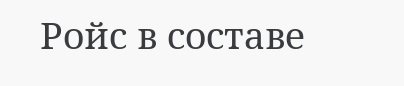Ройс в составе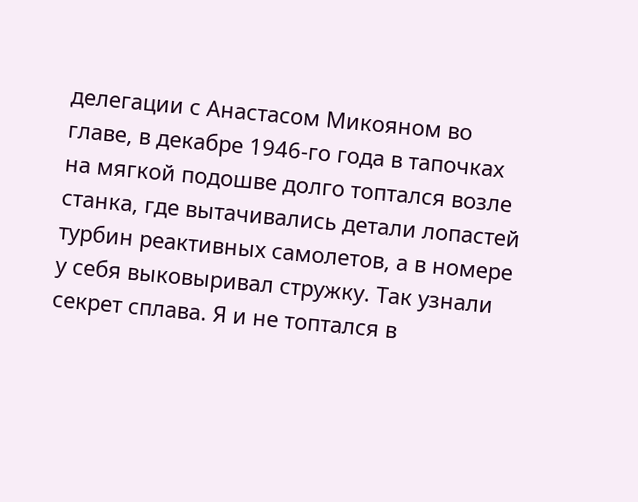делегации с Анастасом Микояном во главе, в декабре 1946-го года в тапочках на мягкой подошве долго топтался возле станка, где вытачивались детали лопастей турбин реактивных самолетов, а в номере у себя выковыривал стружку. Так узнали секрет сплава. Я и не топтался в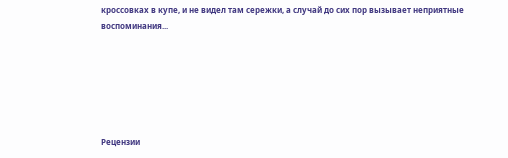кроссовках в купе, и не видел там сережки, а случай до сих пор вызывает неприятные воспоминания...






Рецензии